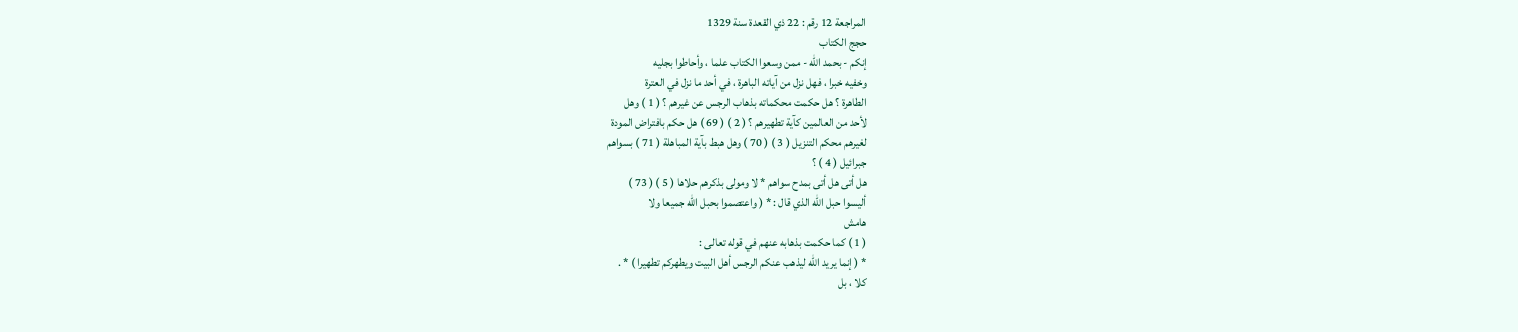المراجعة 12 رقم : 22 ذي القعدة سنة 1329
حجج الكتاب
إنكم - بحمد الله - ممن وسعوا الكتاب علما ، وأحاطوا بجليه
وخفيه خبرا ، فهل نزل من آياته الباهرة ، في أحد ما نزل في العترة
الطاهرة ؟ هل حكمت محكماته بذهاب الرجس عن غيرهم ؟ ( 1 ) وهل
لأحد من العالمين كآية تطهيرهم ؟ ( 2 ) ( 69 ) هل حكم بافتراض المودة
لغيرهم محكم التنزيل ( 3 ) ( 70 ) وهل هبط بآية المباهلة ( 71 ) بسواهم
جبرائيل ( 4 ) ؟
هل أتى هل أتى بمدح سواهم * لا ومولى بذكرهم حلاها ( 5 ) ( 73 )
أليسوا حبل الله الذي قال : * ( واعتصموا بحبل الله جميعا ولا
هامش
( 1 ) كما حكمت بذهابه عنهم في قوله تعالى :
* ( إنما يريد الله ليذهب عنكم الرجس أهل البيت ويطهركم تطهيرا ) * .
كلا ، بل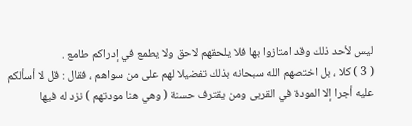ليس لأحد ذلك وقد امتازوا بها فلا يلحقهم لاحق ولا يطمع في إدراكم طامع .
( 3 ) كلا ، بل اختصهم الله سبحانه بذلك تفضيلا لهم على من سواهم ، فقال : قل لا أسألكم
عليه أجرا إلا المودة في القربى ومن يقترف حسنة ( وهي هنا مودتهم ) نزد له فيها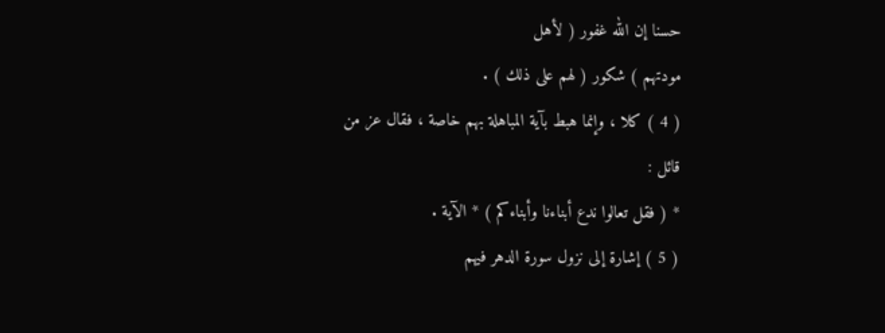حسنا إن الله غفور ( لأهل
مودتهم ) شكور ( لهم على ذلك ) .
( 4 ) كلا ، وإنما هبط بآية المباهلة بهم خاصة ، فقال عز من قائل :
* ( فقل تعالوا ندع أبناءنا وأبناءكم ) * الآية .
( 5 ) إشارة إلى نزول سورة الدهر فيهم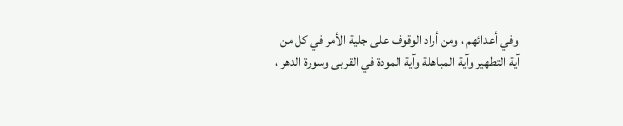وفي أعدائهم ، ومن أراد الوقوف على جلية الأمر في كل من
آية التطهير وآية المباهلة وآية المودة في القربى وسورة الدهر ،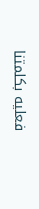فعليه بكلمتنا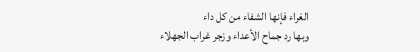الغراء فإنها الشفاء من كل داء
وبها رد جماح الأعداء وزجر غراب الجهلاء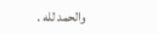والحمد لله .